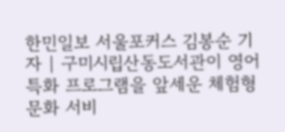한민일보 서울포커스 김봉순 기자 | 구미시립산동도서관이 영어 특화 프로그램을 앞세운 체험형 문화 서비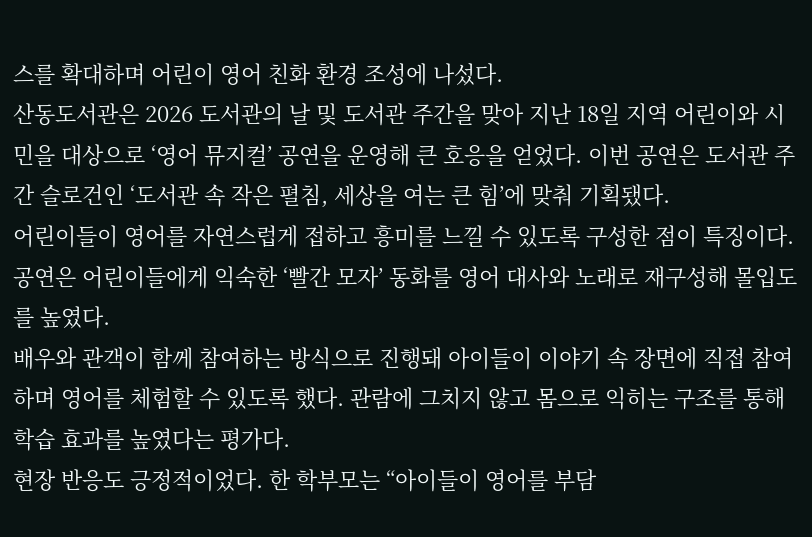스를 확대하며 어린이 영어 친화 환경 조성에 나섰다.
산동도서관은 2026 도서관의 날 및 도서관 주간을 맞아 지난 18일 지역 어린이와 시민을 대상으로 ‘영어 뮤지컬’ 공연을 운영해 큰 호응을 얻었다. 이번 공연은 도서관 주간 슬로건인 ‘도서관 속 작은 펼침, 세상을 여는 큰 힘’에 맞춰 기획됐다.
어린이들이 영어를 자연스럽게 접하고 흥미를 느낄 수 있도록 구성한 점이 특징이다.
공연은 어린이들에게 익숙한 ‘빨간 모자’ 동화를 영어 대사와 노래로 재구성해 몰입도를 높였다.
배우와 관객이 함께 참여하는 방식으로 진행돼 아이들이 이야기 속 장면에 직접 참여하며 영어를 체험할 수 있도록 했다. 관람에 그치지 않고 몸으로 익히는 구조를 통해 학습 효과를 높였다는 평가다.
현장 반응도 긍정적이었다. 한 학부모는 “아이들이 영어를 부담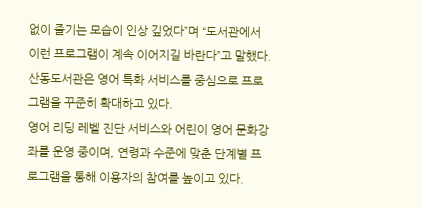없이 즐기는 모습이 인상 깊었다”며 “도서관에서 이런 프로그램이 계속 이어지길 바란다”고 말했다.
산동도서관은 영어 특화 서비스를 중심으로 프로그램을 꾸준히 확대하고 있다.
영어 리딩 레벨 진단 서비스와 어린이 영어 문화강좌를 운영 중이며, 연령과 수준에 맞춘 단계별 프로그램을 통해 이용자의 참여를 높이고 있다.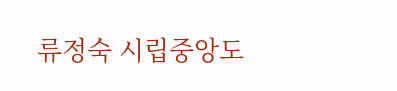류정숙 시립중앙도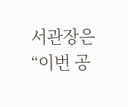서관장은 “이번 공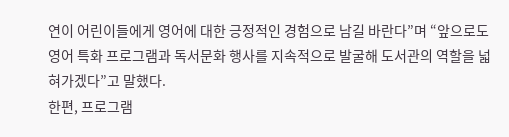연이 어린이들에게 영어에 대한 긍정적인 경험으로 남길 바란다”며 “앞으로도 영어 특화 프로그램과 독서문화 행사를 지속적으로 발굴해 도서관의 역할을 넓혀가겠다”고 말했다.
한편, 프로그램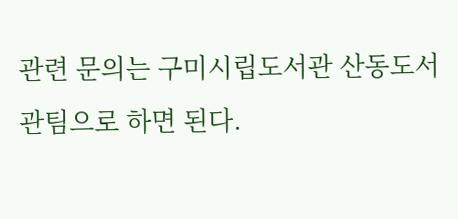관련 문의는 구미시립도서관 산동도서관팀으로 하면 된다.